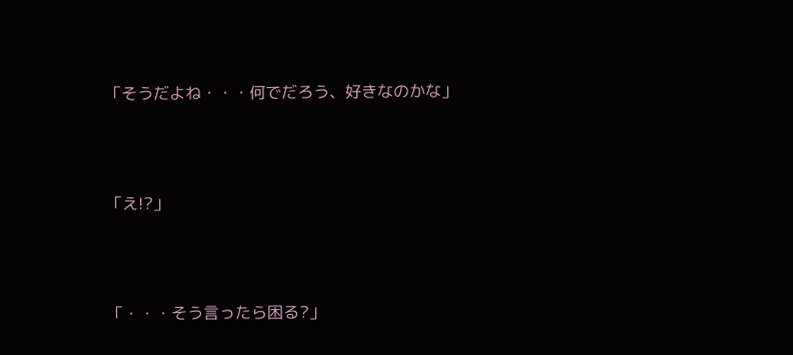「そうだよね・・・何でだろう、好きなのかな」



「え!?」



「・・・そう言ったら困る?」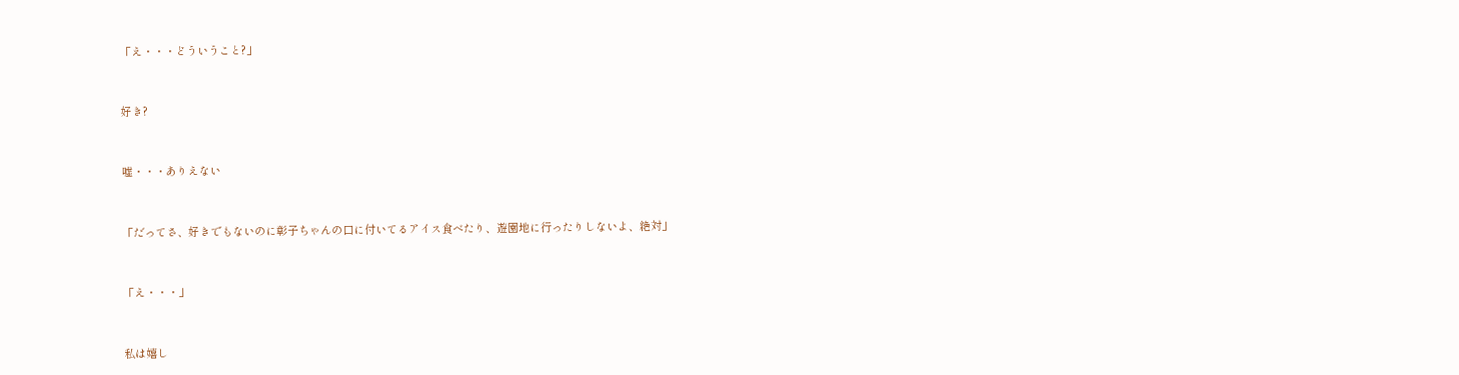「え・・・どういうこと?」



好き?



嘘・・・ありえない



「だってさ、好きでもないのに彰子ちゃんの口に付いてるアイス食べたり、遊園地に行ったりしないよ、絶対」



「え・・・」



私は嬉し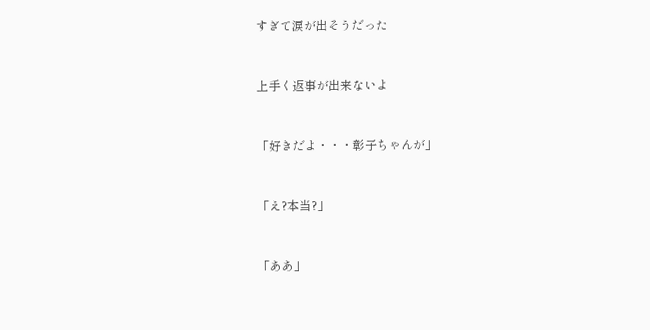すぎて涙が出そうだった



上手く返事が出来ないよ



「好きだよ・・・彰子ちゃんが」



「え?本当?」



「ああ」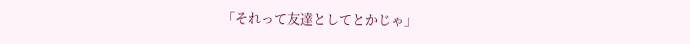「それって友達としてとかじゃ」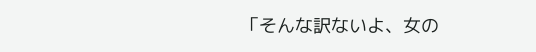「そんな訳ないよ、女の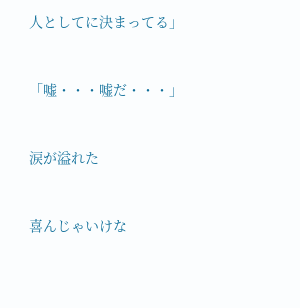人としてに決まってる」



「嘘・・・嘘だ・・・」



涙が溢れた



喜んじゃいけな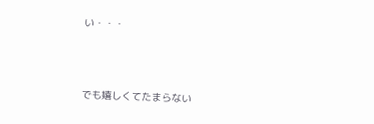い・・・





でも嬉しくてたまらない